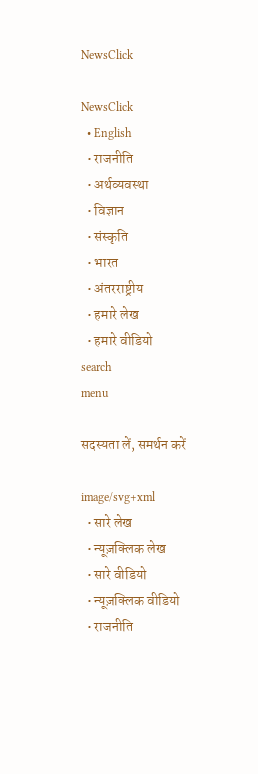NewsClick

NewsClick
  • English
  • राजनीति
  • अर्थव्यवस्था
  • विज्ञान
  • संस्कृति
  • भारत
  • अंतरराष्ट्रीय
  • हमारे लेख
  • हमारे वीडियो
search
menu

सदस्यता लें, समर्थन करें

image/svg+xml
  • सारे लेख
  • न्यूज़क्लिक लेख
  • सारे वीडियो
  • न्यूज़क्लिक वीडियो
  • राजनीति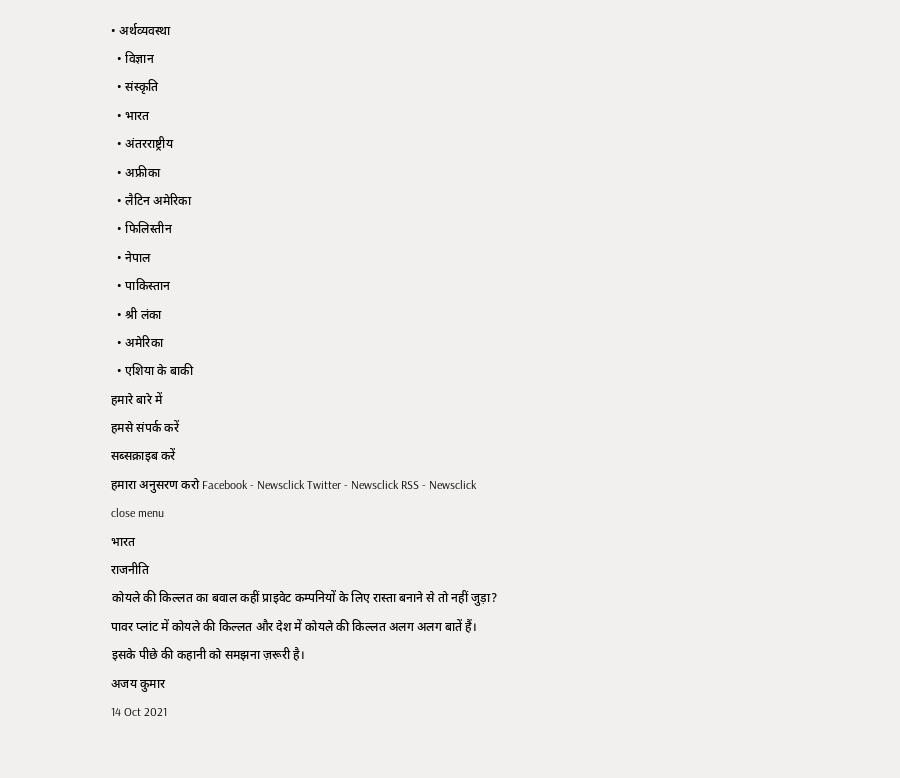• अर्थव्यवस्था
  • विज्ञान
  • संस्कृति
  • भारत
  • अंतरराष्ट्रीय
  • अफ्रीका
  • लैटिन अमेरिका
  • फिलिस्तीन
  • नेपाल
  • पाकिस्तान
  • श्री लंका
  • अमेरिका
  • एशिया के बाकी
हमारे बारे में
हमसे संपर्क करें
सब्सक्राइब करें
हमारा अनुसरण करो Facebook - Newsclick Twitter - Newsclick RSS - Newsclick
close menu
भारत
राजनीति
कोयले की किल्लत का बवाल कहीं प्राइवेट कम्पनियों के लिए रास्ता बनाने से तो नहीं जुड़ा?
पावर प्लांट में कोयले की किल्लत और देश में कोयले की किल्लत अलग अलग बातें हैं। इसके पीछे की कहानी को समझना ज़रूरी है।
अजय कुमार
14 Oct 2021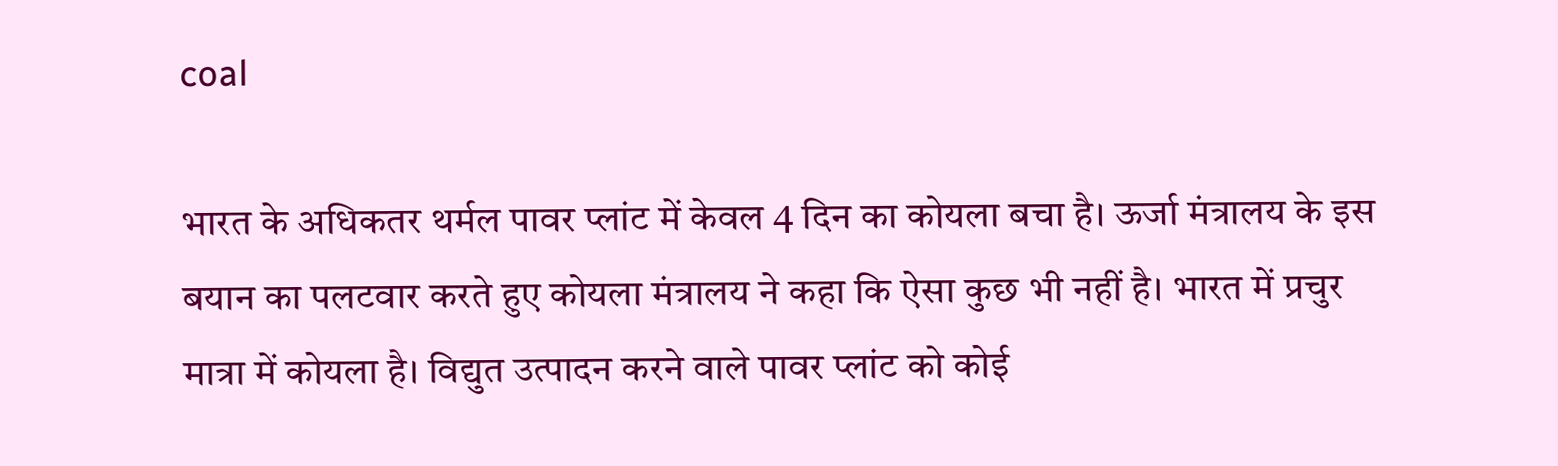coal

भारत के अधिकतर थर्मल पावर प्लांट में केवल 4 दिन का कोयला बचा है। ऊर्जा मंत्रालय के इस बयान का पलटवार करते हुए कोयला मंत्रालय ने कहा कि ऐसा कुछ भी नहीं है। भारत में प्रचुर मात्रा में कोयला है। विद्युत उत्पादन करने वाले पावर प्लांट को कोई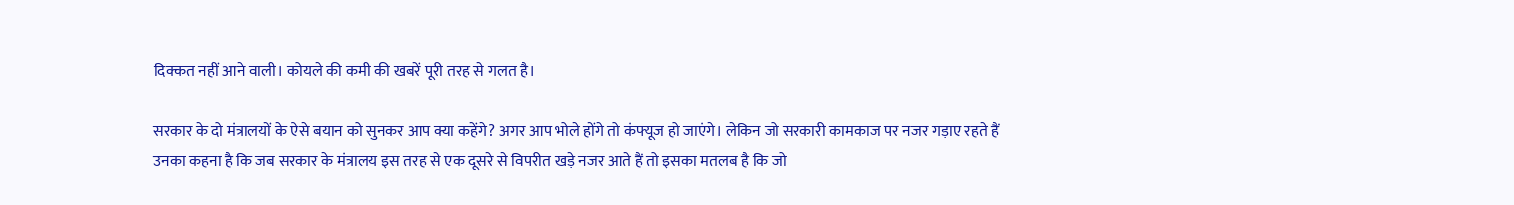दिक्कत नहीं आने वाली। कोयले की कमी की खबरें पूरी तरह से गलत है।

सरकार के दो मंत्रालयों के ऐसे बयान को सुनकर आप क्या कहेंगे? अगर आप भोले होंगे तो कंफ्यूज हो जाएंगे। लेकिन जो सरकारी कामकाज पर नजर गड़ाए रहते हैं उनका कहना है कि जब सरकार के मंत्रालय इस तरह से एक दूसरे से विपरीत खड़े नजर आते हैं तो इसका मतलब है कि जो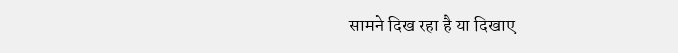सामने दिख रहा है या दिखाए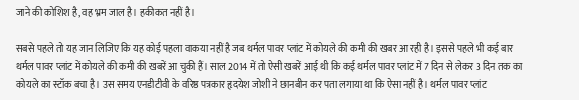जाने की कोशिश है, वह भ्रम जाल है। हकीकत नहीं है।

सबसे पहले तो यह जान लिजिए कि यह कोई पहला वाकया नहीं है जब थर्मल पावर प्लांट में कोयले की कमी की खबर आ रही है। इससे पहले भी कई बार थर्मल पावर प्लांट में कोयले की कमी की खबरें आ चुकी हैं। साल 2014 में तो ऐसी खबरें आई थी कि कई थर्मल पावर प्लांट में 7 दिन से लेकर 3 दिन तक का कोयले का स्टॉक बचा है। उस समय एनडीटीवी के वरिष्ठ पत्रकार हृदयेश जोशी ने छानबीन कर पता लगाया था कि ऐसा नहीं है। थर्मल पावर प्लांट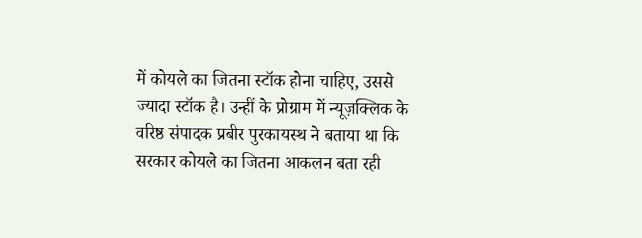में कोयले का जितना स्टॉक होना चाहिए, उससे ज्यादा स्टॉक है। उन्हीं के प्रोग्राम में न्यूज़क्लिक के वरिष्ठ संपादक प्रबीर पुरकायस्थ ने बताया था कि सरकार कोयले का जितना आकलन बता रही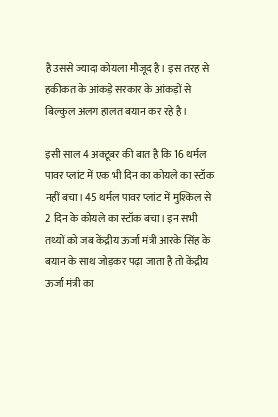है उससे ज्यादा कोयला मौजूद है। इस तरह से हकीकत के आंकड़े सरकार के आंकड़ों से बिल्कुल अलग हालत बयान कर रहे है।

इसी साल 4 अक्टूबर की बात है कि 16 थर्मल पावर प्लांट में एक भी दिन का कोयले का स्टॉक नहीं बचा। 45 थर्मल पावर प्लांट में मुश्किल से 2 दिन के कोयले का स्टॉक बचा। इन सभी तथ्यों को जब केंद्रीय ऊर्जा मंत्री आरके सिंह के बयान के साथ जोड़कर पढ़ा जाता है तो केंद्रीय ऊर्जा मंत्री का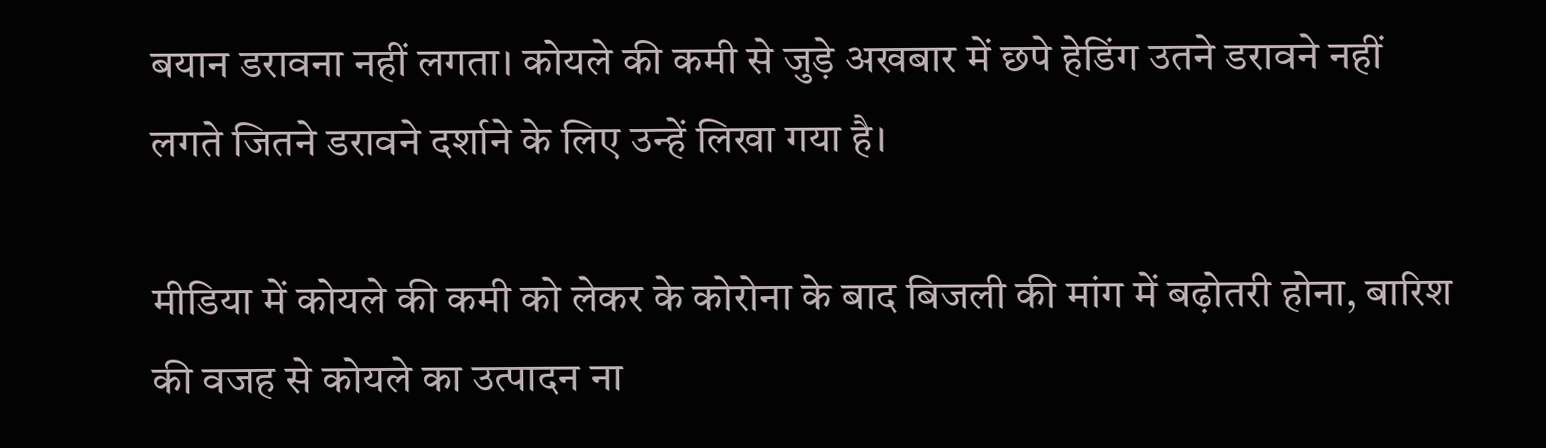बयान डरावना नहीं लगता। कोयले की कमी से जुड़े अखबार में छपे हेडिंग उतने डरावने नहीं लगते जितने डरावने दर्शाने के लिए उन्हें लिखा गया है।

मीडिया में कोयले की कमी को लेकर के कोरोना के बाद बिजली की मांग में बढ़ोतरी होना, बारिश की वजह से कोयले का उत्पादन ना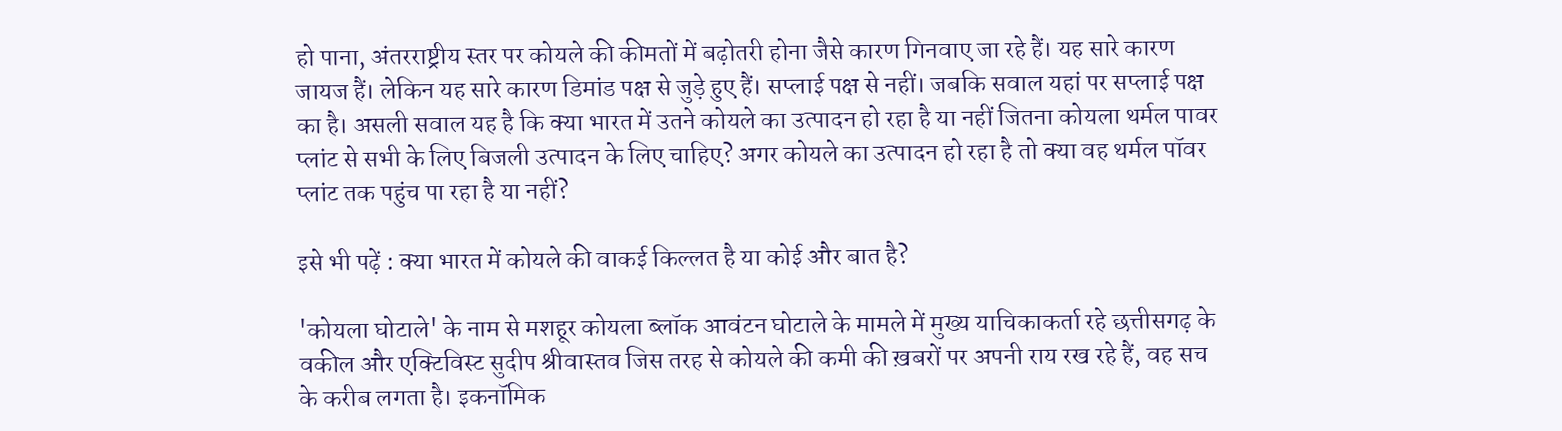हो पाना, अंतरराष्ट्रीय स्तर पर कोयले की कीमतों में बढ़ोतरी होना जैसे कारण गिनवाए जा रहे हैं। यह सारे कारण जायज हैं। लेकिन यह सारे कारण डिमांड पक्ष से जुड़े हुए हैं। सप्लाई पक्ष से नहीं। जबकि सवाल यहां पर सप्लाई पक्ष का है। असली सवाल यह है कि क्या भारत में उतने कोयले का उत्पादन हो रहा है या नहीं जितना कोयला थर्मल पावर प्लांट से सभी के लिए बिजली उत्पादन के लिए चाहिए? अगर कोयले का उत्पादन हो रहा है तो क्या वह थर्मल पॉवर प्लांट तक पहुंच पा रहा है या नहीं?

इसे भी पढ़ें : क्या भारत में कोयले की वाकई किल्लत है या कोई और बात है?

'कोयला घोटाले' के नाम से मशहूर कोयला ब्लॉक आवंटन घोटाले के मामले में मुख्य याचिकाकर्ता रहे छत्तीसगढ़ के वकील और एक्टिविस्ट सुदीप श्रीवास्तव जिस तरह से कोयले की कमी की ख़बरों पर अपनी राय रख रहे हैं, वह सच के करीब लगता है। इकनॉमिक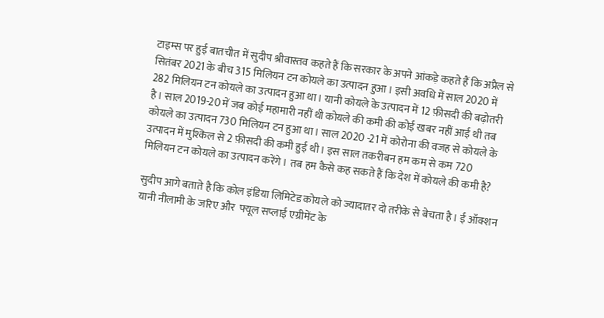टाइम्स पर हुई बातचीत में सुदीप श्रीवास्तव कहते हैं कि सरकार के अपने आंकड़े कहते हैं कि अप्रैल से सितंबर 2021 के बीच 315 मिलियन टन कोयले का उत्पादन हुआ। इसी अवधि में साल 2020 में 282 मिलियन टन कोयले का उत्पादन हुआ था। यानी कोयले के उत्पादन में 12 फ़ीसदी की बढ़ोतरी है। साल 2019-20 में जब कोई महामारी नहीं थी कोयले की कमी की कोई खबर नहीं आई थी तब कोयले का उत्पादन 730 मिलियन टन हुआ था। साल 2020 -21 में कोरोना की वजह से कोयले के उत्पादन में मुश्किल से 2 फ़ीसदी की कमी हुई थी। इस साल तकरीबन हम कम से कम 720 मिलियन टन कोयले का उत्पादन करेंगे। तब हम कैसे कह सकते हैं कि देश में कोयले की कमी है?

सुदीप आगे बताते है कि कोल इंडिया लिमिटेड कोयले को ज्यादातर दो तरीके से बेचता है। ई ऑक्शन यानी नीलामी के जरिए और  फ्यूल सप्लाई एग्रीमेंट के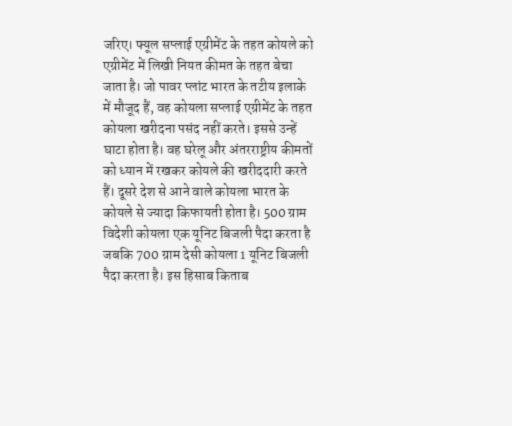जरिए। फ्यूल सप्लाई एग्रीमेंट के तहत कोयले को एग्रीमेंट में लिखी नियत कीमत के तहत बेचा जाता है। जो पावर प्लांट भारत के तटीय इलाके में मौजूद हैं, वह कोयला सप्लाई एग्रीमेंट के तहत कोयला खरीदना पसंद नहीं करते। इससे उन्हें घाटा होता है। वह घरेलू और अंतरराष्ट्रीय कीमतों को ध्यान में रखकर कोयले की खरीददारी करते हैं। दूसरे देश से आने वाले कोयला भारत के कोयले से ज्यादा किफायती होता है। 500 ग्राम विदेशी कोयला एक यूनिट बिजली पैदा करता है जबकि 700 ग्राम देसी कोयला 1 यूनिट बिजली पैदा करता है। इस हिसाब किताब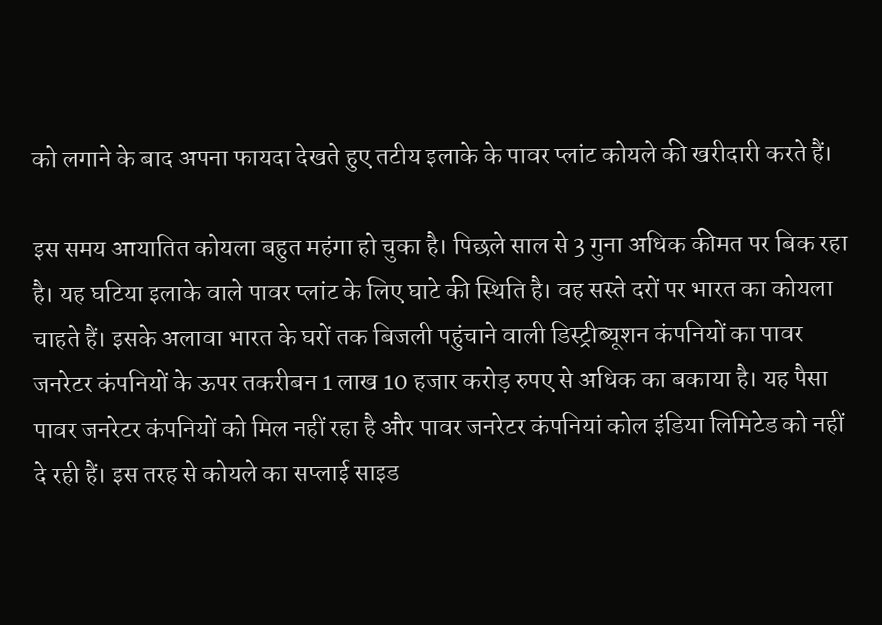को लगाने के बाद अपना फायदा देखते हुए तटीय इलाके के पावर प्लांट कोयले की खरीदारी करते हैं।

इस समय आयातित कोयला बहुत महंगा हो चुका है। पिछले साल से 3 गुना अधिक कीमत पर बिक रहा है। यह घटिया इलाके वाले पावर प्लांट के लिए घाटे की स्थिति है। वह सस्ते दरों पर भारत का कोयला चाहते हैं। इसके अलावा भारत के घरों तक बिजली पहुंचाने वाली डिस्ट्रीब्यूशन कंपनियों का पावर जनरेटर कंपनियों के ऊपर तकरीबन 1 लाख 10 हजार करोड़ रुपए से अधिक का बकाया है। यह पैसा पावर जनरेटर कंपनियों को मिल नहीं रहा है और पावर जनरेटर कंपनियां कोल इंडिया लिमिटेड को नहीं दे रही हैं। इस तरह से कोयले का सप्लाई साइड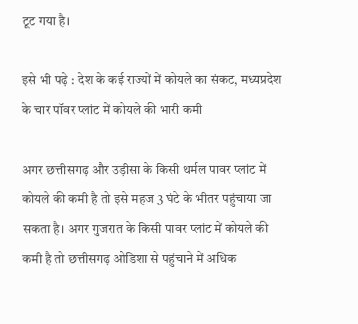टूट गया है।

इसे भी पढ़े : देश के कई राज्यों में कोयले का संकट, मध्यप्रदेश के चार पॉवर प्लांट में कोयले की भारी कमी

अगर छत्तीसगढ़ और उड़ीसा के किसी थर्मल पावर प्लांट में कोयले की कमी है तो इसे महज 3 घंटे के भीतर पहुंचाया जा सकता है। अगर गुजरात के किसी पावर प्लांट में कोयले की कमी है तो छत्तीसगढ़ ओडिशा से पहुंचाने में अधिक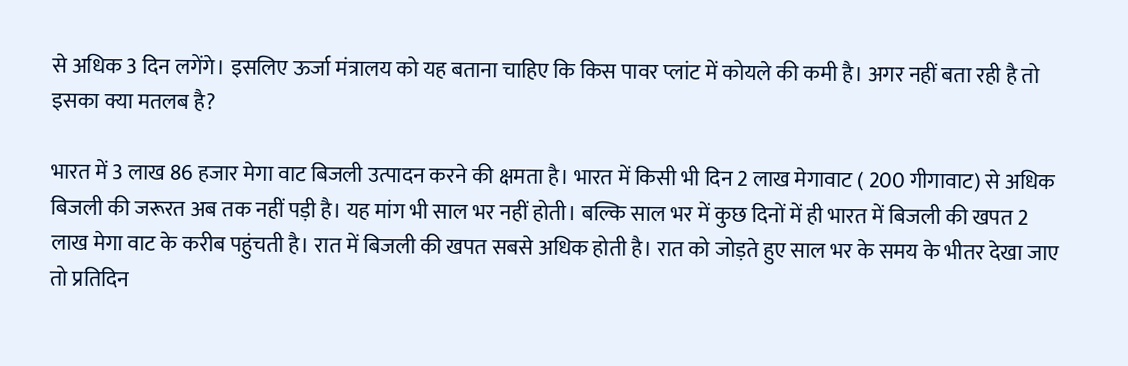से अधिक 3 दिन लगेंगे। इसलिए ऊर्जा मंत्रालय को यह बताना चाहिए कि किस पावर प्लांट में कोयले की कमी है। अगर नहीं बता रही है तो इसका क्या मतलब है?

भारत में 3 लाख 86 हजार मेगा वाट बिजली उत्पादन करने की क्षमता है। भारत में किसी भी दिन 2 लाख मेगावाट ( 200 गीगावाट) से अधिक बिजली की जरूरत अब तक नहीं पड़ी है। यह मांग भी साल भर नहीं होती। बल्कि साल भर में कुछ दिनों में ही भारत में बिजली की खपत 2 लाख मेगा वाट के करीब पहुंचती है। रात में बिजली की खपत सबसे अधिक होती है। रात को जोड़ते हुए साल भर के समय के भीतर देखा जाए तो प्रतिदिन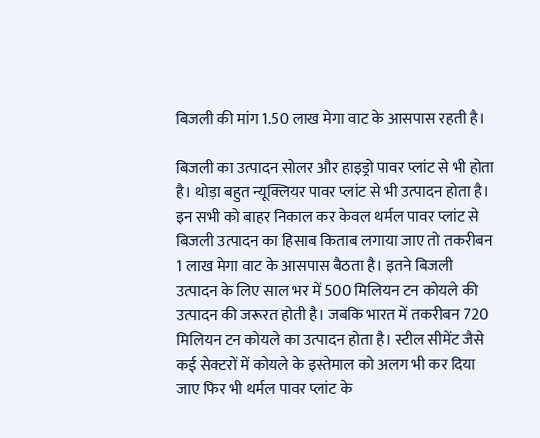बिजली की मांग 1.50 लाख मेगा वाट के आसपास रहती है।

बिजली का उत्पादन सोलर और हाइड्रो पावर प्लांट से भी होता है। थोड़ा बहुत न्यूक्लियर पावर प्लांट से भी उत्पादन होता है। इन सभी को बाहर निकाल कर केवल थर्मल पावर प्लांट से बिजली उत्पादन का हिसाब किताब लगाया जाए तो तकरीबन 1 लाख मेगा वाट के आसपास बैठता है। इतने बिजली उत्पादन के लिए साल भर में 500 मिलियन टन कोयले की उत्पादन की जरूरत होती है। जबकि भारत में तकरीबन 720 मिलियन टन कोयले का उत्पादन होता है। स्टील सीमेंट जैसे कई सेक्टरों में कोयले के इस्तेमाल को अलग भी कर दिया जाए फिर भी थर्मल पावर प्लांट के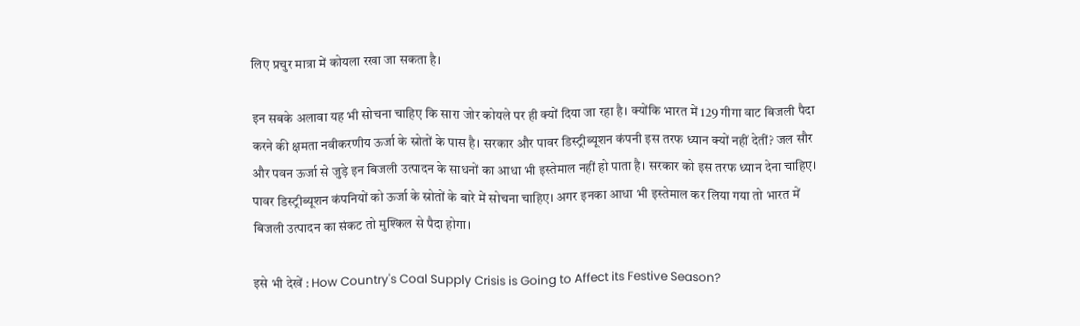लिए प्रचुर मात्रा में कोयला रखा जा सकता है।

इन सबके अलावा यह भी सोचना चाहिए कि सारा जोर कोयले पर ही क्यों दिया जा रहा है। क्योंकि भारत में 129 गीगा वाट बिजली पैदा करने की क्षमता नवीकरणीय ऊर्जा के स्रोतों के पास है। सरकार और पावर डिस्ट्रीब्यूशन कंपनी इस तरफ ध्यान क्यों नहीं देतीं? जल सौर और पवन ऊर्जा से जुड़े इन बिजली उत्पादन के साधनों का आधा भी इस्तेमाल नहीं हो पाता है। सरकार को इस तरफ ध्यान देना चाहिए। पावर डिस्ट्रीब्यूशन कंपनियों को ऊर्जा के स्रोतों के बारे में सोचना चाहिए। अगर इनका आधा भी इस्तेमाल कर लिया गया तो भारत में बिजली उत्पादन का संकट तो मुश्किल से पैदा होगा।

इसे भी देखें : How Country's Coal Supply Crisis is Going to Affect its Festive Season?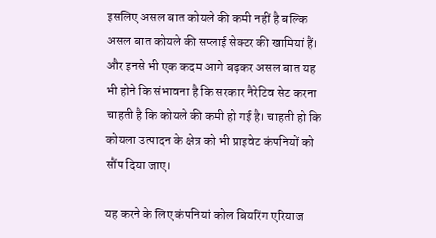इसलिए असल बात कोयले की कमी नहीं है बल्कि असल बात कोयले की सप्लाई सेक्टर की खामियां हैं। और इनसे भी एक कदम आगे बढ़कर असल बात यह भी होने कि संभावना है कि सरकार नैरेटिव सेट करना चाहती है कि कोयले की कमी हो गई है। चाहती हो कि कोयला उत्पादन के क्षेत्र को भी प्राइवेट कंपनियों को सौंप दिया जाए।

यह करने के लिए कंपनियां कोल बियरिंग एरियाज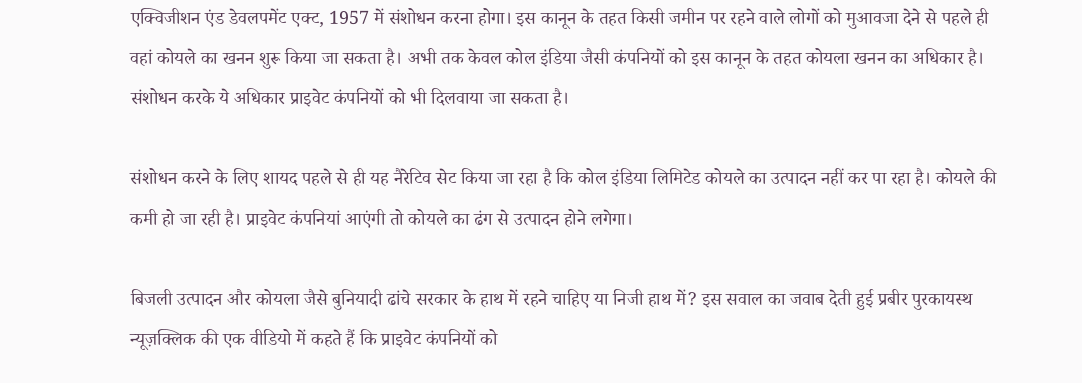एक्विजीशन एंड डेवलपमेंट एक्ट, 1957 में संशोधन करना होगा। इस कानून के तहत किसी जमीन पर रहने वाले लोगों को मुआवजा देने से पहले ही वहां कोयले का खनन शुरू किया जा सकता है। अभी तक केवल कोल इंडिया जैसी कंपनियों को इस कानून के तहत कोयला खनन का अधिकार है। संशोधन करके ये अधिकार प्राइवेट कंपनियों को भी दिलवाया जा सकता है।

संशोधन करने के लिए शायद पहले से ही यह नैरेटिव सेट किया जा रहा है कि कोल इंडिया लिमिटेड कोयले का उत्पादन नहीं कर पा रहा है। कोयले की कमी हो जा रही है। प्राइवेट कंपनियां आएंगी तो कोयले का ढंग से उत्पादन होने लगेगा।

बिजली उत्पादन और कोयला जैसे बुनियादी ढांचे सरकार के हाथ में रहने चाहिए या निजी हाथ में? इस सवाल का जवाब देती हुई प्रबीर पुरकायस्थ न्यूज़क्लिक की एक वीडियो में कहते हैं कि प्राइवेट कंपनियों को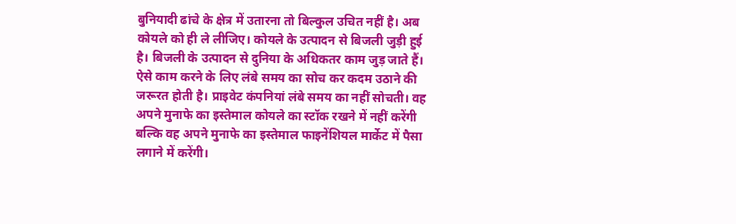बुनियादी ढांचे के क्षेत्र में उतारना तो बिल्कुल उचित नहीं है। अब कोयले को ही ले लीजिए। कोयले के उत्पादन से बिजली जुड़ी हुई है। बिजली के उत्पादन से दुनिया के अधिकतर काम जुड़ जाते हैं। ऐसे काम करने के लिए लंबे समय का सोच कर कदम उठाने की जरूरत होती है। प्राइवेट कंपनियां लंबे समय का नहीं सोचती। वह अपने मुनाफे का इस्तेमाल कोयले का स्टॉक रखने में नहीं करेंगी बल्कि वह अपने मुनाफे का इस्तेमाल फाइनेंशियल मार्केट में पैसा लगाने में करेंगी।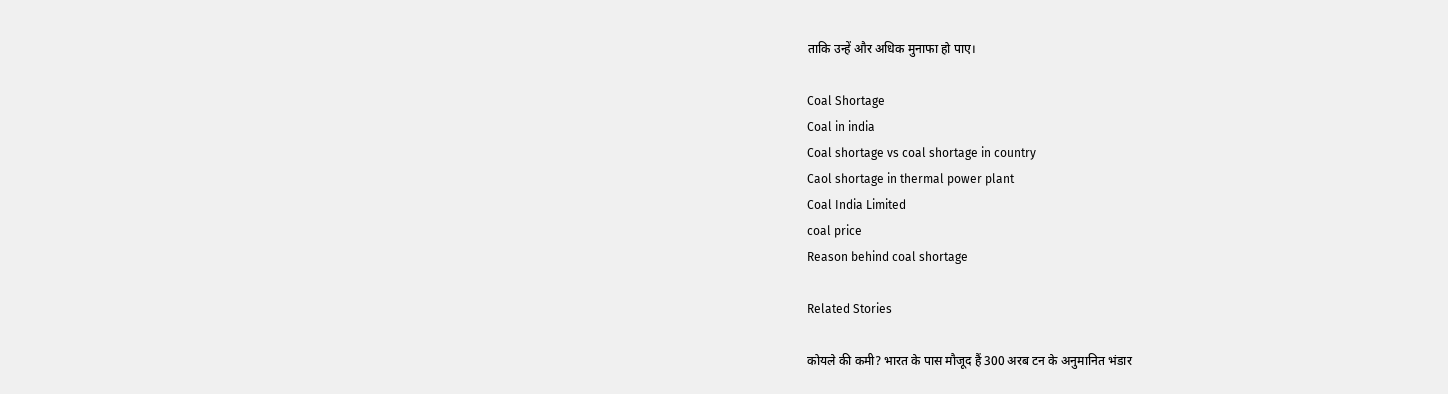ताकि उन्हें और अधिक मुनाफा हो पाए।

Coal Shortage
Coal in india
Coal shortage vs coal shortage in country
Caol shortage in thermal power plant
Coal India Limited
coal price
Reason behind coal shortage

Related Stories

कोयले की कमी? भारत के पास मौजूद हैं 300 अरब टन के अनुमानित भंडार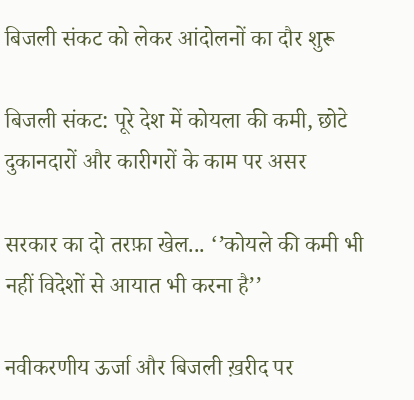बिजली संकट को लेकर आंदोलनों का दौर शुरू

बिजली संकट: पूरे देश में कोयला की कमी, छोटे दुकानदारों और कारीगरों के काम पर असर

सरकार का दो तरफ़ा खेल... ‘’कोयले की कमी भी नहीं विदेशों से आयात भी करना है’’

नवीकरणीय ऊर्जा और बिजली ख़रीद पर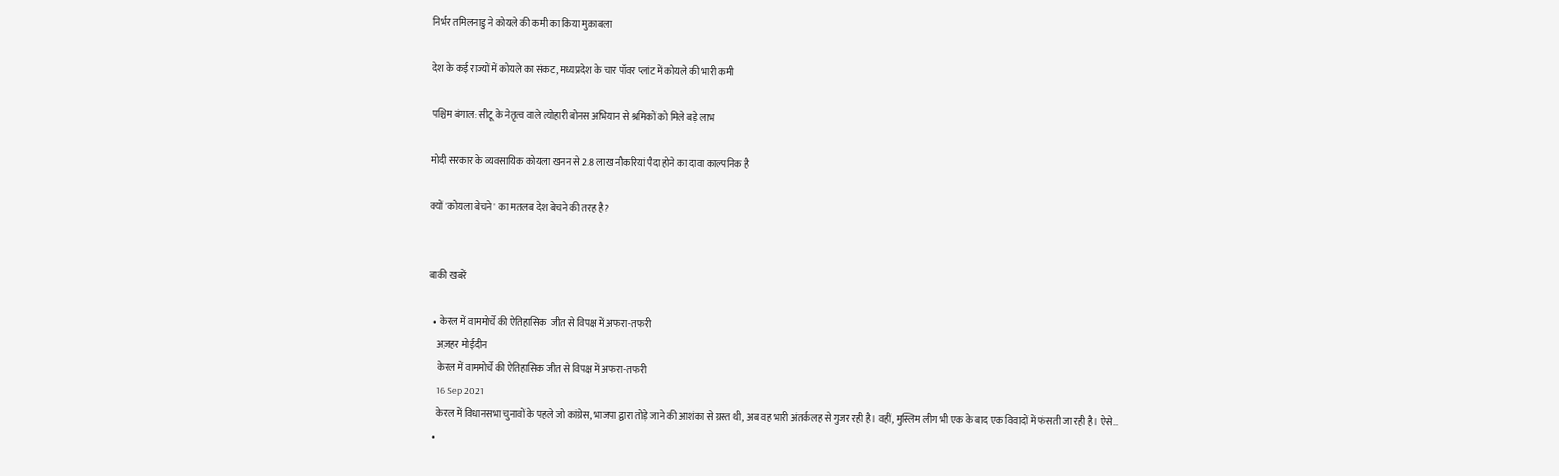निर्भर तमिलनाडु ने कोयले की कमी का किया मुक़ाबला

देश के कई राज्यों में कोयले का संकट, मध्यप्रदेश के चार पॉवर प्लांट में कोयले की भारी कमी

पश्चिम बंगाल: सीटू के नेतृत्व वाले त्योहारी बोनस अभियान से श्रमिकों को मिले बड़े लाभ

मोदी सरकार के व्यवसायिक कोयला खनन से 2.8 लाख नौकरियां पैदा होने का दावा काल्पनिक है

क्यों 'कोयला बेचने' का मतलब देश बेचने की तरह है?


बाकी खबरें

  • केरल में वाममोर्चे की ऐतिहासिक  जीत से विपक्ष में अफरा-तफरी
    अज़हर मोईदीन
    केरल में वाममोर्चे की ऐतिहासिक जीत से विपक्ष में अफरा-तफरी
    16 Sep 2021
    केरल में विधानसभा चुनावों के पहले जो कांग्रेस, भाजपा द्वारा तोड़े जाने की आशंका से ग्रस्त थी, अब वह भारी अंतर्कलह से गुजर रही है। वहीं, मुस्लिम लीग भी एक के बाद एक विवादों में फंसती जा रही है। ऐसे…
  •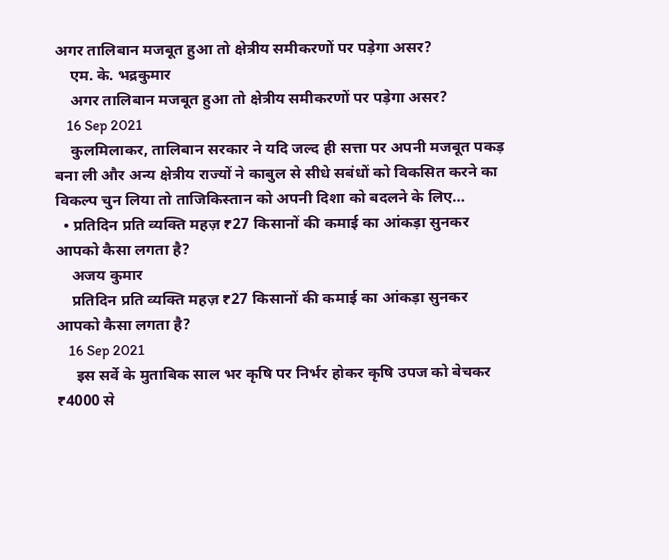अगर तालिबान मजबूत हुआ तो क्षेत्रीय समीकरणों पर पड़ेगा असर?
    एम. के. भद्रकुमार
    अगर तालिबान मजबूत हुआ तो क्षेत्रीय समीकरणों पर पड़ेगा असर?
    16 Sep 2021
    कुलमिलाकर, तालिबान सरकार ने यदि जल्द ही सत्ता पर अपनी मजबूत पकड़ बना ली और अन्य क्षेत्रीय राज्यों ने काबुल से सीधे सबंधों को विकसित करने का विकल्प चुन लिया तो ताजिकिस्तान को अपनी दिशा को बदलने के लिए…
  • प्रतिदिन प्रति व्यक्ति महज़ ₹27 किसानों की कमाई का आंकड़ा सुनकर आपको कैसा लगता है?
    अजय कुमार
    प्रतिदिन प्रति व्यक्ति महज़ ₹27 किसानों की कमाई का आंकड़ा सुनकर आपको कैसा लगता है?
    16 Sep 2021
     इस सर्वे के मुताबिक साल भर कृषि पर निर्भर होकर कृषि उपज को बेचकर ₹4000 से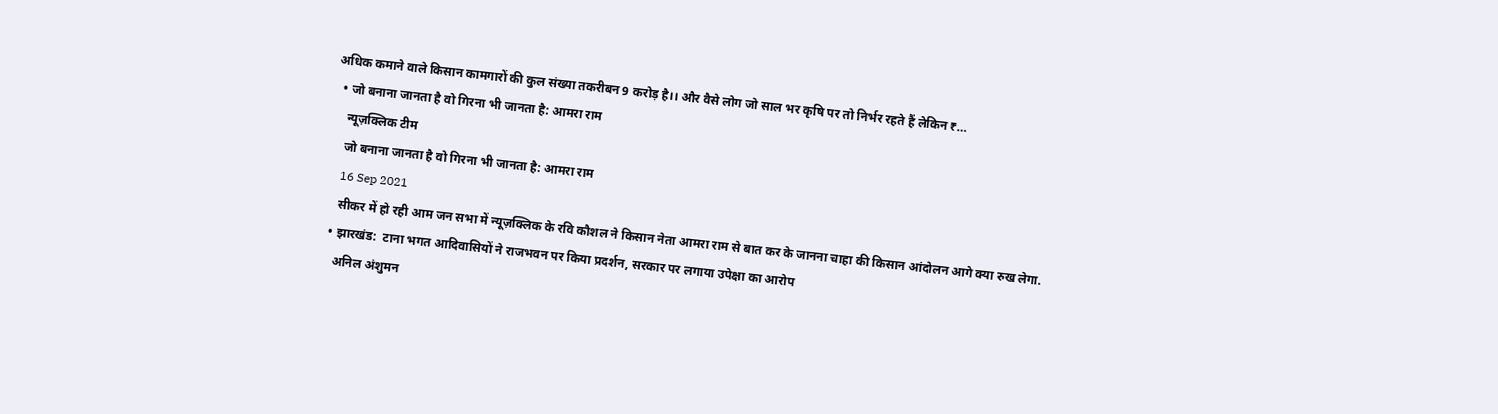अधिक कमाने वाले किसान कामगारों की कुल संख्या तकरीबन 9 करोड़ है।। और वैसे लोग जो साल भर कृषि पर तो निर्भर रहते हैं लेकिन ₹…
  • जो बनाना जानता है वो गिरना भी जानता है: आमरा राम
    न्यूज़क्लिक टीम
    जो बनाना जानता है वो गिरना भी जानता है: आमरा राम
    16 Sep 2021
    सीकर में हो रही आम जन सभा में न्यूज़क्लिक के रवि कौशल ने किसान नेता आमरा राम से बात कर के जानना चाहा की किसान आंदोलन आगे क्या रुख लेगा.
  • झारखंड:  टाना भगत आदिवासियों ने राजभवन पर किया प्रदर्शन, सरकार पर लगाया उपेक्षा का आरोप
    अनिल अंशुमन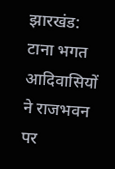झारखंड:  टाना भगत आदिवासियों ने राजभवन पर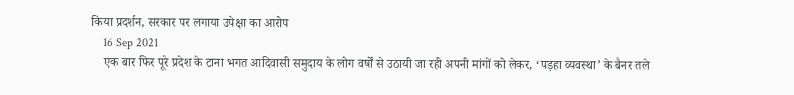किया प्रदर्शन, सरकार पर लगाया उपेक्षा का आरोप
    16 Sep 2021
    एक बार फिर पूरे प्रदेश के टाना भगत आदिवासी समुदाय के लोग वर्षों से उठायी जा रही अपनी मांगों को लेकर, ‘पड़हा व्यवस्था’ के बैनर तले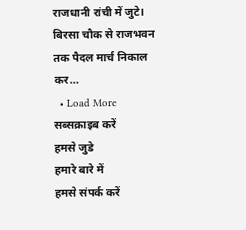राजधानी रांची में जुटे। बिरसा चौक से राजभवन तक पैदल मार्च निकाल कर…
  • Load More
सब्सक्राइब करें
हमसे जुडे
हमारे बारे में
हमसे संपर्क करें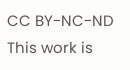CC BY-NC-ND This work is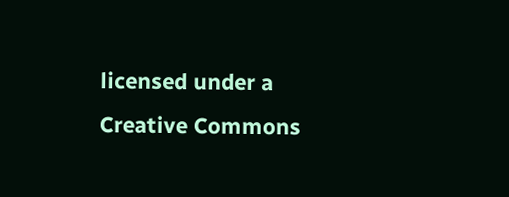licensed under a Creative Commons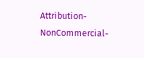Attribution-NonCommercial-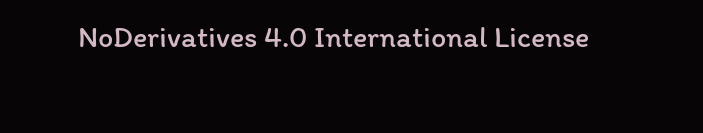NoDerivatives 4.0 International License